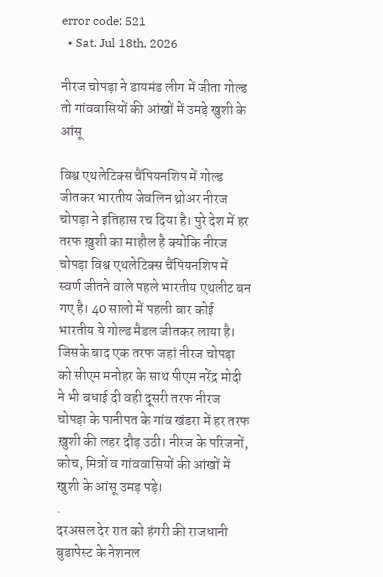error code: 521
  • Sat. Jul 18th, 2026

नीरज चोपड़ा ने डायमंड लीग में जीता गोल्ड तो गांववासियों की आंखों में उमड़े खुशी के आंसू

विश्व एथलेटिक्स चैंपियनशिप में गोल्ड जीतकर भारतीय जेवलिन थ्रोअर नीरज चोपड़ा ने इतिहास रच दिया है। पुरे देश में हर तरफ ख़ुशी का माहौल है क्योकि नीरज चोपड़ा विश्व एथलेटिक्स चैंपियनशिप में स्वर्ण जीतने वाले पहले भारतीय एथलीट बन गए है। 40 सालो में पहली बार कोई भारतीय ये गोल्ड मैडल जीतकर लाया है। जिसके बाद एक तरफ जहां नीरज चोपड़ा को सीएम मनोहर के साथ पीएम नरेंद्र मोदी ने भी बधाई दी वही दूसरी तरफ नीरज चोपड़ा के पानीपत के गांव खंडरा में हर तरफ ख़ुशी की लहर दौड़ उठी। नीरज के परिजनों, कोच, मित्रों व गांववासियों की आंखों में खुशी के आंसू उमड़ पड़े।
.
दरअसल देर रात को हंगरी की राजधानी बुडापेस्ट के नेशनल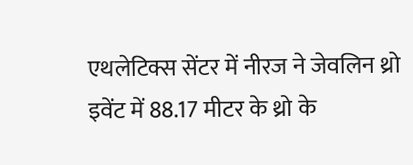एथलेटिक्स सेंटर में नीरज ने जेवलिन थ्रो इवेंट में 88.17 मीटर के थ्रो के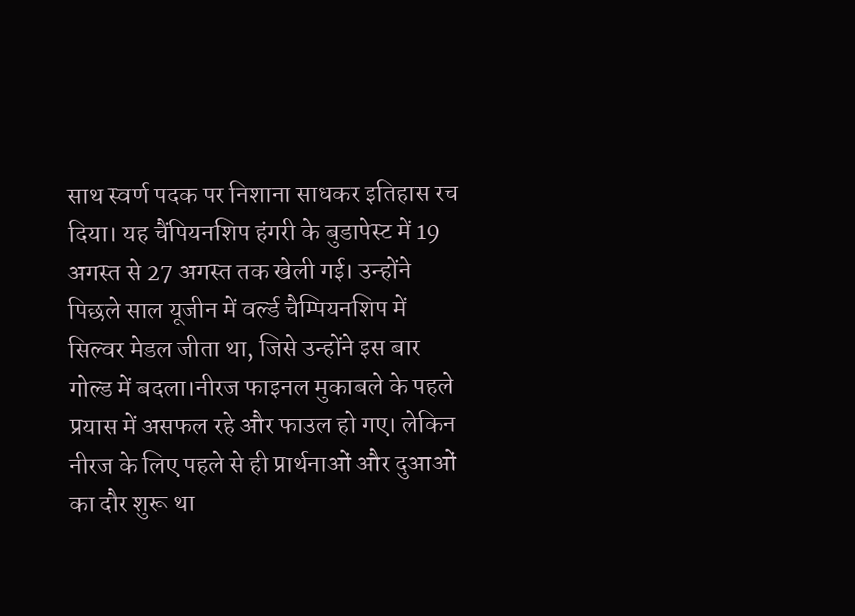साथ स्वर्ण पदक पर निशाना साधकर इतिहास रच दिया। यह चैंपियनशिप हंगरी के बुडापेस्ट में 19 अगस्त से 27 अगस्त तक खेली गई। उन्होंने पिछले साल यूजीन में वर्ल्ड चैम्पियनशिप में सिल्वर मेडल जीता था, जिसे उन्होंने इस बार गोल्ड में बदला।नीरज फाइनल मुकाबले के पहले प्रयास में असफल रहे और फाउल हो गए। लेकिन नीरज के लिए पहले से ही प्रार्थनाओं और दुआओं का दौर शुरू था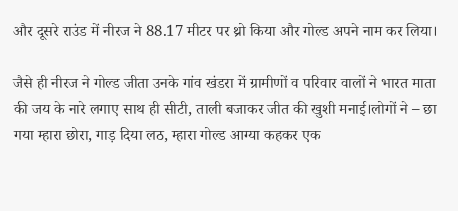और दूसरे राउंड में नीरज ने 88.17 मीटर पर थ्रो किया और गोल्ड अपने नाम कर लिया।

जैसे ही नीरज ने गोल्ड जीता उनके गांव खंडरा में ग्रामीणों व परिवार वालों ने भारत माता की जय के नारे लगाए साथ ही सीटी, ताली बजाकर जीत की खुशी मनाई।लोगों ने – छा गया म्हारा छोरा, गाड़ दिया लठ, म्हारा गोल्ड आग्या कहकर एक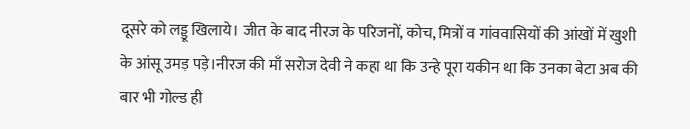दूसरे को लड्डू खिलाये। जीत के बाद नीरज के परिजनों, कोच, मित्रों व गांववासियों की आंखों में खुशी के आंसू उमड़ पड़े।नीरज की माँ सरोज देवी ने कहा था कि उन्हे पूरा यकीन था कि उनका बेटा अब की बार भी गोल्ड ही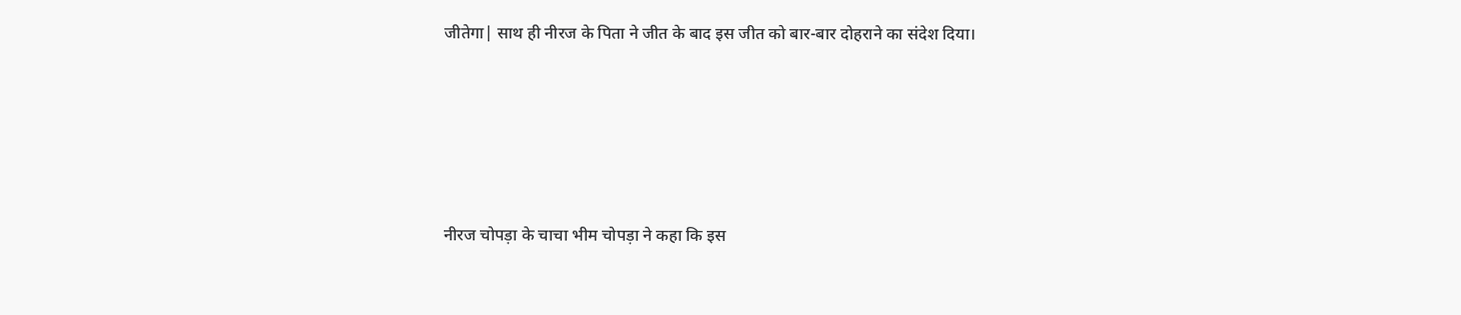जीतेगा| साथ ही नीरज के पिता ने जीत के बाद इस जीत को बार-बार दोहराने का संदेश दिया।





नीरज चोपड़ा के चाचा भीम चोपड़ा ने कहा कि इस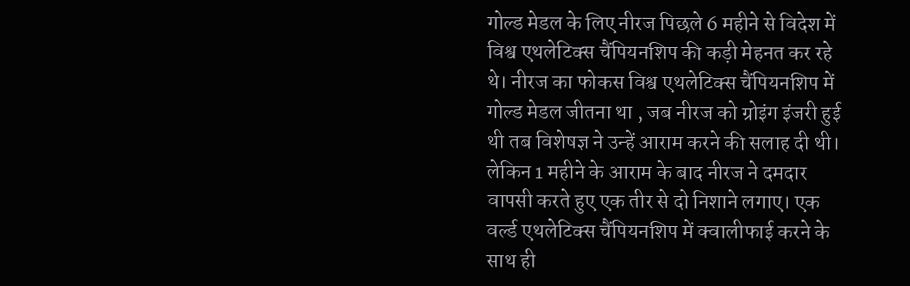गोल्ड मेडल के लिए नीरज पिछले 6 महीने से विदेश में विश्व एथलेटिक्स चैंपियनशिप की कड़ी मेहनत कर रहे थे। नीरज का फोकस विश्व एथलेटिक्स चैंपियनशिप में गोल्ड मेडल जीतना था , जब नीरज को ग्रोइंग इंजरी हुई थी तब विशेषज्ञ ने उन्हें आराम करने की सलाह दी थी। लेकिन 1 महीने के आराम के बाद नीरज ने दमदार वापसी करते हुए एक तीर से दो निशाने लगाए। एक वर्ल्ड एथलेटिक्स चैंपियनशिप में क्वालीफाई करने के साथ ही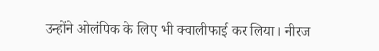उन्होंने ओलंपिक के लिए भी क्वालीफाई कर लिया। नीरज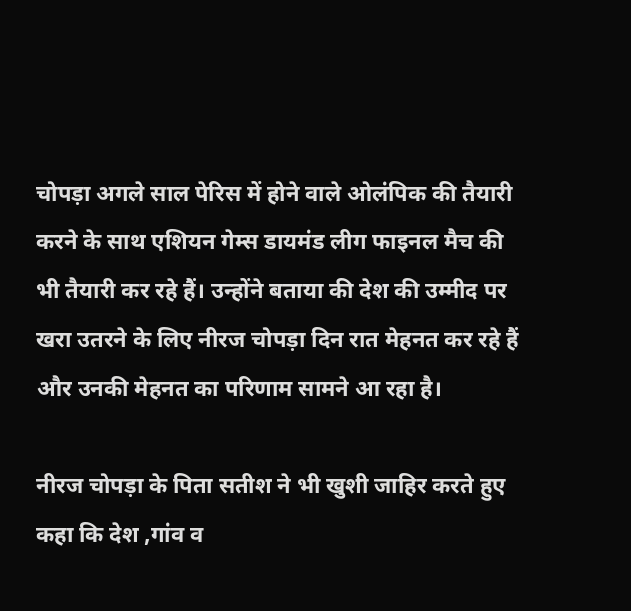चोपड़ा अगले साल पेरिस में होने वाले ओलंपिक की तैयारी करने के साथ एशियन गेम्स डायमंड लीग फाइनल मैच की भी तैयारी कर रहे हैं। उन्होंने बताया की देश की उम्मीद पर खरा उतरने के लिए नीरज चोपड़ा दिन रात मेहनत कर रहे हैं और उनकी मेहनत का परिणाम सामने आ रहा है।

नीरज चोपड़ा के पिता सतीश ने भी खुशी जाहिर करते हुए कहा कि देश ,गांव व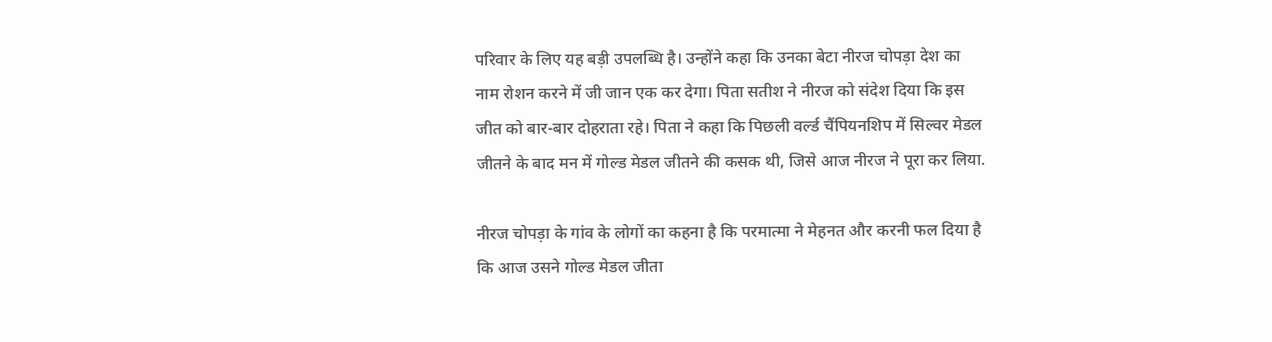परिवार के लिए यह बड़ी उपलब्धि है। उन्होंने कहा कि उनका बेटा नीरज चोपड़ा देश का नाम रोशन करने में जी जान एक कर देगा। पिता सतीश ने नीरज को संदेश दिया कि इस जीत को बार-बार दोहराता रहे। पिता ने कहा कि पिछली वर्ल्ड चैंपियनशिप में सिल्वर मेडल जीतने के बाद मन में गोल्ड मेडल जीतने की कसक थी, जिसे आज नीरज ने पूरा कर लिया.

नीरज चोपड़ा के गांव के लोगों का कहना है कि परमात्मा ने मेहनत और करनी फल दिया है कि आज उसने गोल्ड मेडल जीता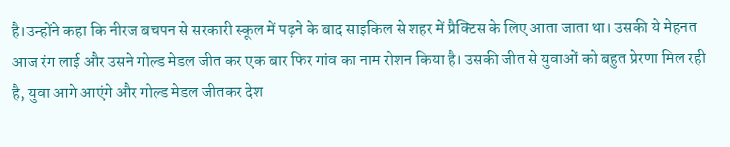है।उन्होंने कहा कि नीरज बचपन से सरकारी स्कूल में पढ़ने के बाद साइकिल से शहर में प्रैक्टिस के लिए आता जाता था। उसकी ये मेहनत आज रंग लाई और उसने गोल्ड मेडल जीत कर एक बार फिर गांव का नाम रोशन किया है। उसकी जीत से युवाओं को बहुत प्रेरणा मिल रही है, युवा आगे आएंगे और गोल्ड मेडल जीतकर देश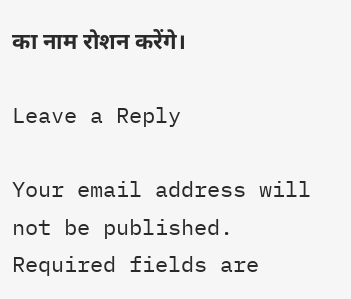का नाम रोशन करेंगे।

Leave a Reply

Your email address will not be published. Required fields are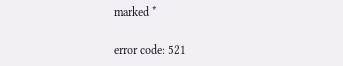marked *

error code: 521